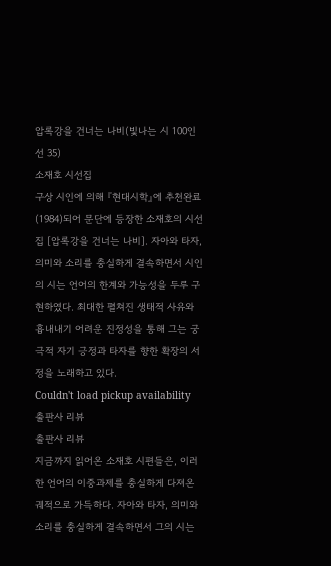압록강을 건너는 나비(빛나는 시 100인선 35)
소재호 시선집
구상 시인에 의해 『현대시학』에 추천완료(1984)되어 문단에 등장한 소재호의 시선집 [압록강을 건너는 나비]. 자아와 타자, 의미와 소리를 충실하게 결속하면서 시인의 시는 언어의 한계와 가능성을 두루 구현하였다. 최대한 펼쳐진 생태적 사유와 흉내내기 어려운 진정성을 통해 그는 궁극적 자기 긍정과 타자를 향한 확장의 서정을 노래하고 있다.
Couldn't load pickup availability
출판사 리뷰
출판사 리뷰
지금까지 읽어온 소재호 시편들은, 이러한 언어의 이중과제를 충실하게 다져온 궤적으로 가득하다. 자아와 타자, 의미와 소리를 충실하게 결속하면서 그의 시는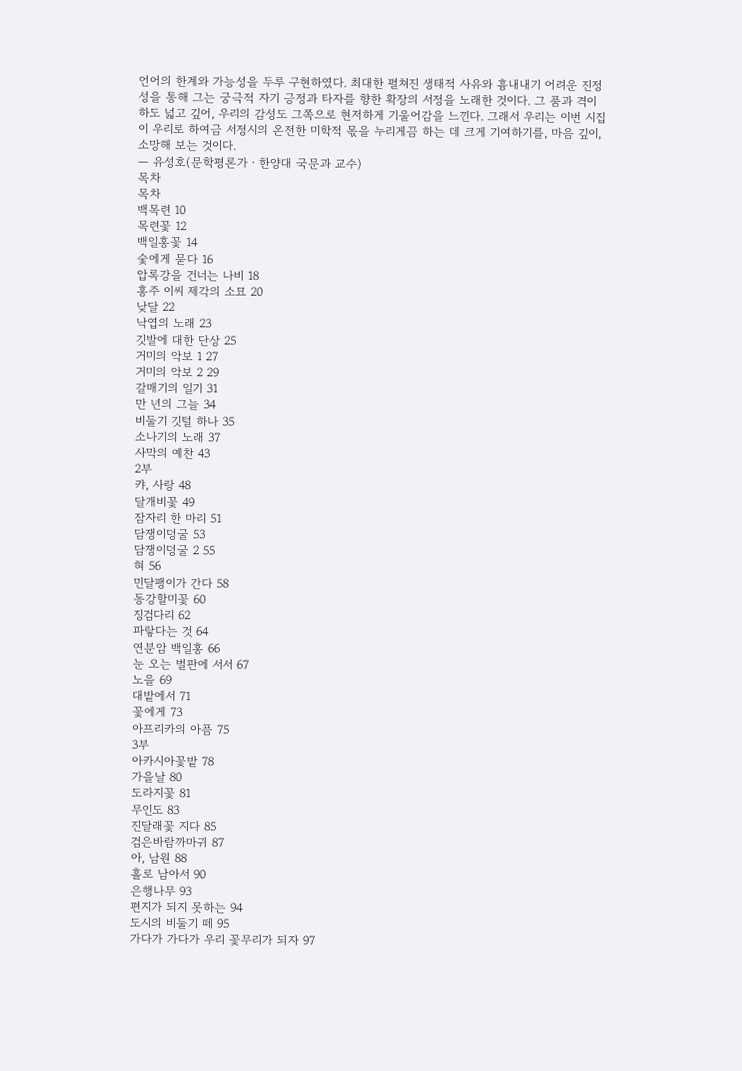언어의 한계와 가능성을 두루 구현하였다. 최대한 펼쳐진 생태적 사유와 흉내내기 어려운 진정성을 통해 그는 궁극적 자기 긍정과 타자를 향한 확장의 서정을 노래한 것이다. 그 품과 격이 하도 넓고 깊어, 우리의 감성도 그쪽으로 현저하게 기울어감을 느낀다. 그래서 우리는 이번 시집이 우리로 하여금 서정시의 온전한 미학적 몫을 누리게끔 하는 데 크게 기여하기를, 마음 깊이, 소망해 보는 것이다.
― 유성호(문학평론가ㆍ한양대 국문과 교수)
목차
목차
백목련 10
목련꽃 12
백일홍꽃 14
숯에게 묻다 16
압록강을 건너는 나비 18
홍주 이씨 제각의 소묘 20
낮달 22
낙엽의 노래 23
깃발에 대한 단상 25
거미의 악보 1 27
거미의 악보 2 29
갈매기의 일기 31
만 년의 그늘 34
비둘기 깃털 하나 35
소나기의 노래 37
사막의 예찬 43
2부
캬, 사랑 48
달개비꽃 49
잠자리 한 마리 51
담쟁이덩굴 53
담쟁이덩굴 2 55
혀 56
민달팽이가 간다 58
동강할미꽃 60
징검다리 62
파랗다는 것 64
연분암 백일홍 66
눈 오는 벌판에 서서 67
노을 69
대밭에서 71
꽃에게 73
아프리카의 아픔 75
3부
아카시아꽃밭 78
가을날 80
도라지꽃 81
무인도 83
진달래꽃 지다 85
검은바람까마귀 87
아, 남원 88
홀로 남아서 90
은행나무 93
편지가 되지 못하는 94
도시의 비둘기 떼 95
가다가 가다가 우리 꽃무리가 되자 97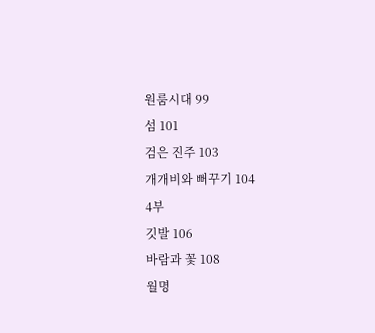원룸시대 99
섬 101
검은 진주 103
개개비와 뻐꾸기 104
4부
깃발 106
바람과 꽃 108
월명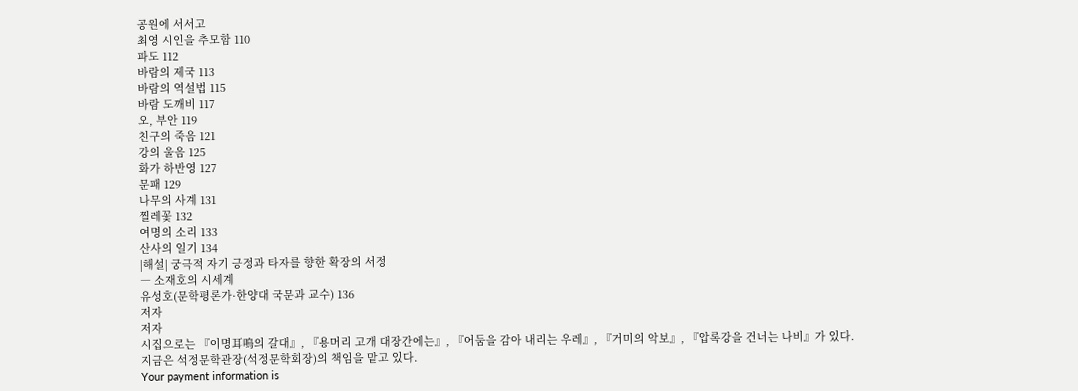공원에 서서고
최영 시인을 추모함 110
파도 112
바람의 제국 113
바람의 역설법 115
바람 도깨비 117
오, 부안 119
친구의 죽음 121
강의 울음 125
화가 하반영 127
문패 129
나무의 사계 131
찔레꽃 132
여명의 소리 133
산사의 일기 134
|해설| 궁극적 자기 긍정과 타자를 향한 확장의 서정
― 소재호의 시세계
유성호(문학평론가·한양대 국문과 교수) 136
저자
저자
시집으로는 『이명耳鳴의 갈대』, 『용머리 고개 대장간에는』, 『어둠을 감아 내리는 우레』, 『거미의 악보』, 『압록강을 건너는 나비』가 있다.
지금은 석정문학관장(석정문학회장)의 책임을 맡고 있다.
Your payment information is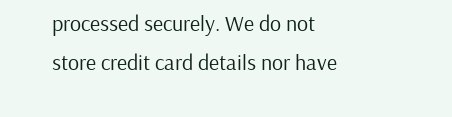processed securely. We do not store credit card details nor have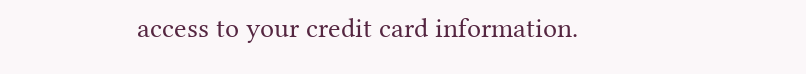access to your credit card information.